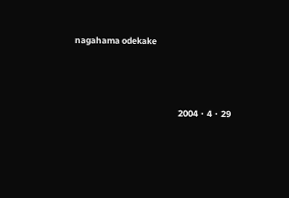nagahama odekake



                                                    2004・4・29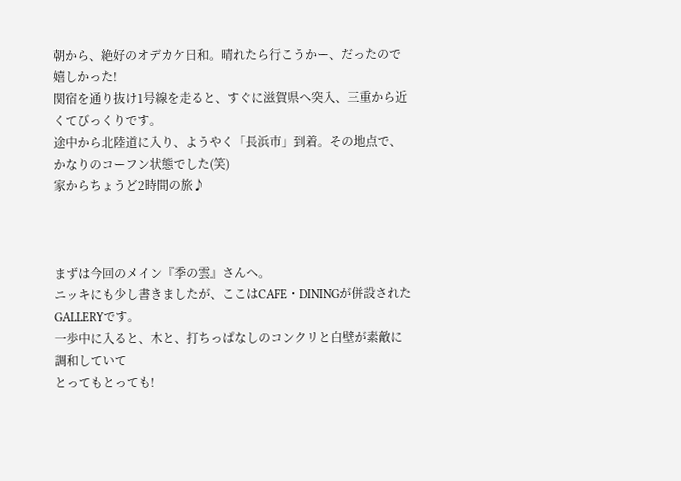朝から、絶好のオデカケ日和。晴れたら行こうかー、だったので嬉しかった!
関宿を通り抜け1号線を走ると、すぐに滋賀県へ突入、三重から近くてびっくりです。
途中から北陸道に入り、ようやく「長浜市」到着。その地点で、かなりのコーフン状態でした(笑)
家からちょうど2時間の旅♪



まずは今回のメイン『季の雲』さんへ。
ニッキにも少し書きましたが、ここはCAFE・DININGが併設されたGALLERYです。
一歩中に入ると、木と、打ちっぱなしのコンクリと白壁が素敵に調和していて
とってもとっても!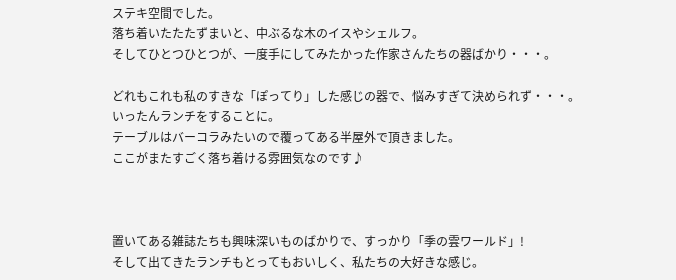ステキ空間でした。
落ち着いたたたずまいと、中ぶるな木のイスやシェルフ。
そしてひとつひとつが、一度手にしてみたかった作家さんたちの器ばかり・・・。

どれもこれも私のすきな「ぽってり」した感じの器で、悩みすぎて決められず・・・。
いったんランチをすることに。
テーブルはバーコラみたいので覆ってある半屋外で頂きました。
ここがまたすごく落ち着ける雰囲気なのです♪



置いてある雑誌たちも興味深いものばかりで、すっかり「季の雲ワールド」!
そして出てきたランチもとってもおいしく、私たちの大好きな感じ。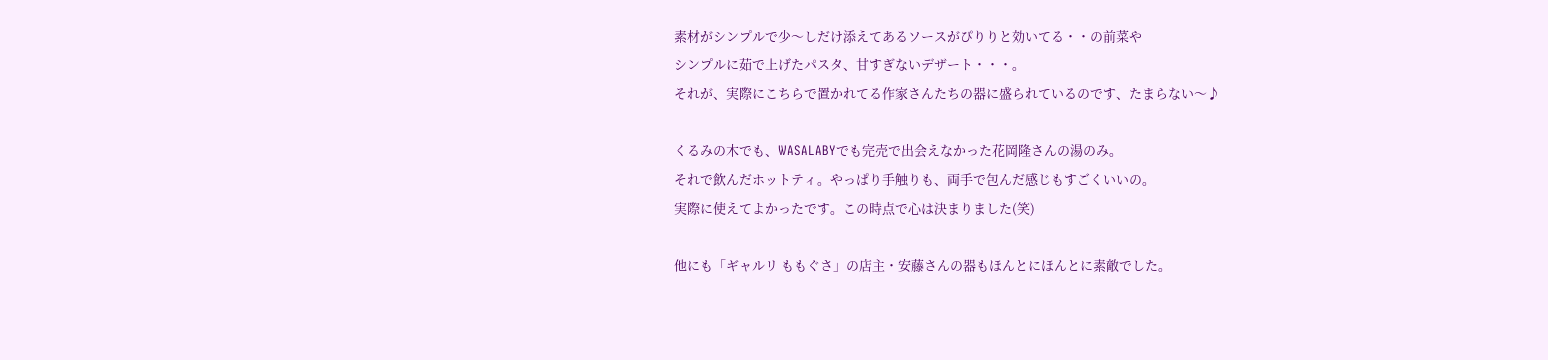素材がシンプルで少〜しだけ添えてあるソースがぴりりと効いてる・・の前菜や
シンプルに茹で上げたパスタ、甘すぎないデザート・・・。
それが、実際にこちらで置かれてる作家さんたちの器に盛られているのです、たまらない〜♪

くるみの木でも、WASALABYでも完売で出会えなかった花岡隆さんの湯のみ。
それで飲んだホットティ。やっぱり手触りも、両手で包んだ感じもすごくいいの。
実際に使えてよかったです。この時点で心は決まりました(笑)

他にも「ギャルリ ももぐさ」の店主・安藤さんの器もほんとにほんとに素敵でした。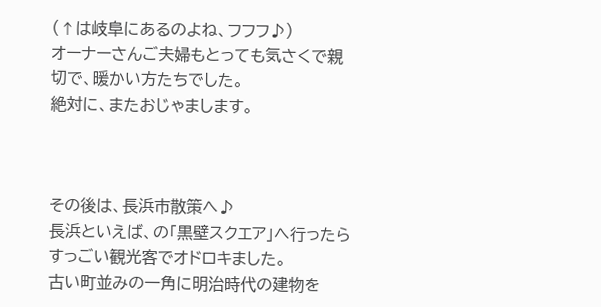(↑は岐阜にあるのよね、フフフ♪)
オーナーさんご夫婦もとっても気さくで親切で、暖かい方たちでした。
絶対に、またおじゃまします。



その後は、長浜市散策へ♪
長浜といえば、の「黒壁スクエア」へ行ったらすっごい観光客でオドロキました。
古い町並みの一角に明治時代の建物を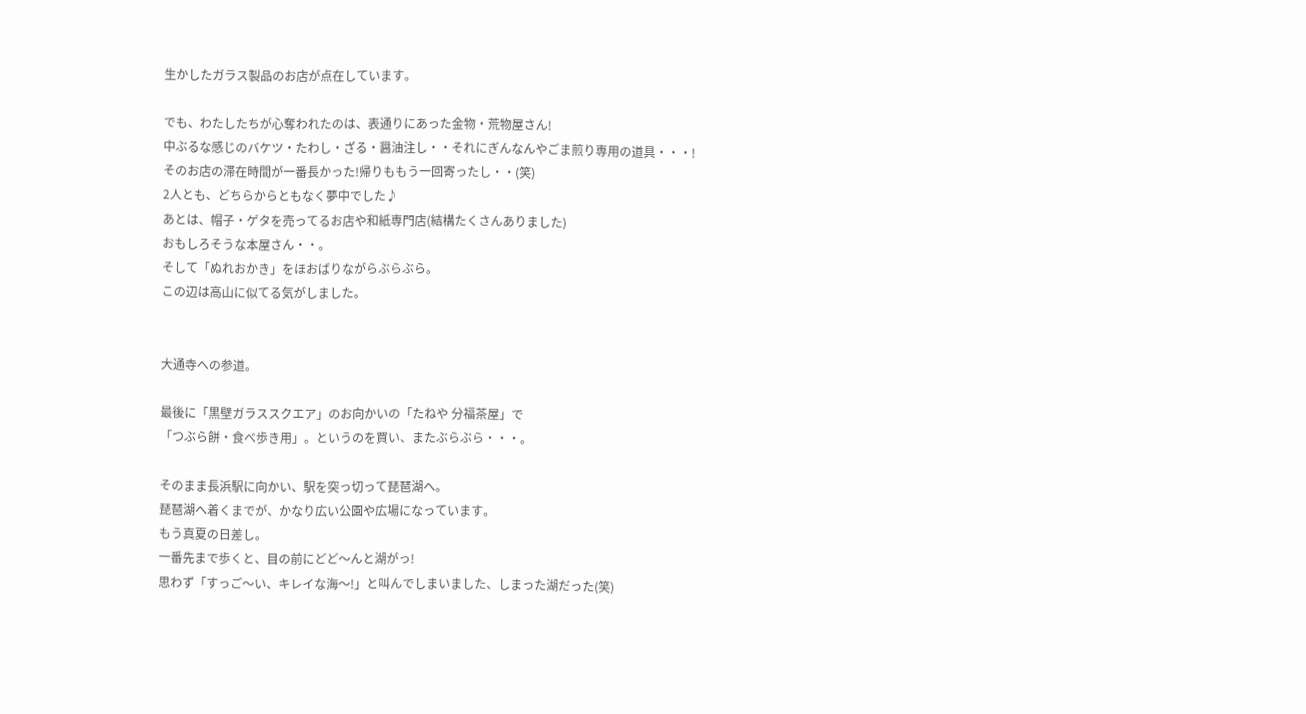生かしたガラス製品のお店が点在しています。

でも、わたしたちが心奪われたのは、表通りにあった金物・荒物屋さん!
中ぶるな感じのバケツ・たわし・ざる・醤油注し・・それにぎんなんやごま煎り専用の道具・・・!
そのお店の滞在時間が一番長かった!帰りももう一回寄ったし・・(笑)
2人とも、どちらからともなく夢中でした♪
あとは、帽子・ゲタを売ってるお店や和紙専門店(結構たくさんありました)
おもしろそうな本屋さん・・。
そして「ぬれおかき」をほおばりながらぶらぶら。
この辺は高山に似てる気がしました。


大通寺への参道。

最後に「黒壁ガラススクエア」のお向かいの「たねや 分福茶屋」で
「つぶら餅・食べ歩き用」。というのを買い、またぶらぶら・・・。

そのまま長浜駅に向かい、駅を突っ切って琵琶湖へ。
琵琶湖へ着くまでが、かなり広い公園や広場になっています。
もう真夏の日差し。
一番先まで歩くと、目の前にどど〜んと湖がっ!
思わず「すっご〜い、キレイな海〜!」と叫んでしまいました、しまった湖だった(笑)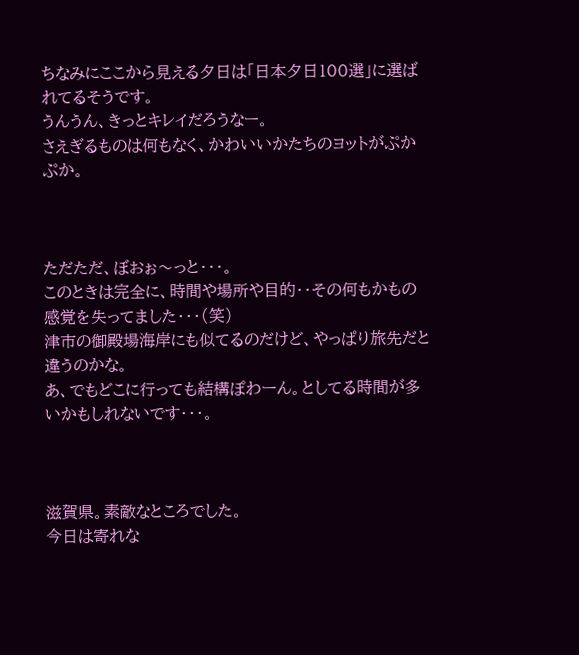ちなみにここから見える夕日は「日本夕日100選」に選ばれてるそうです。
うんうん、きっとキレイだろうなー。
さえぎるものは何もなく、かわいいかたちのヨットがぷかぷか。



ただただ、ぼおぉ〜っと・・・。
このときは完全に、時間や場所や目的・・その何もかもの感覚を失ってました・・・(笑)
津市の御殿場海岸にも似てるのだけど、やっぱり旅先だと違うのかな。
あ、でもどこに行っても結構ぽわーん。としてる時間が多いかもしれないです・・・。



滋賀県。素敵なところでした。
今日は寄れな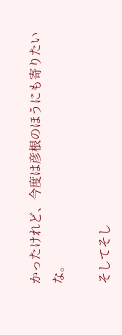かったけれど、今度は彦根のほうにも寄りたいな。

そしてそし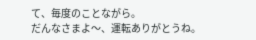て、毎度のことながら。
だんなさまよ〜、運転ありがとうね。